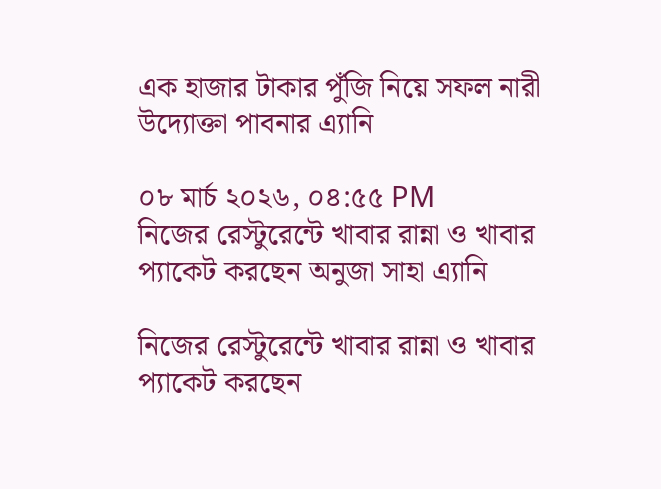এক হাজার টাকার পুঁজি নিয়ে সফল নারী উদ্যোক্তা পাবনার এ্যানি

০৮ মার্চ ২০২৬, ০৪:৫৫ PM
নিজের রেস্টুরেন্টে খাবার রান্না ও খাবার প্যাকেট করছেন অনুজা সাহা এ্যানি

নিজের রেস্টুরেন্টে খাবার রান্না ও খাবার প্যাকেট করছেন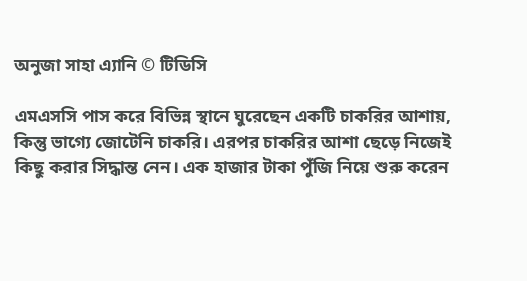অনুজা সাহা এ্যানি © টিডিসি

এমএসসি পাস করে বিভিন্ন স্থানে ঘুরেছেন একটি চাকরির আশায়, কিন্তু ভাগ্যে জোটেনি চাকরি। এরপর চাকরির আশা ছেড়ে নিজেই কিছু করার সিদ্ধান্ত নেন। এক হাজার টাকা পুঁজি নিয়ে শুরু করেন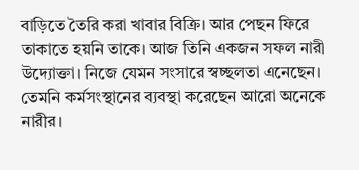বাড়িতে তৈরি করা খাবার বিক্রি। আর পেছন ফিরে তাকাতে হয়নি তাকে। আজ তিনি একজন সফল নারী উদ্যোক্তা। নিজে যেমন সংসারে স্বচ্ছলতা এনেছেন। তেমনি কর্মসংস্থানের ব্যবস্থা করেছেন আরো অনেকে নারীর।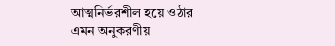আত্মনির্ভরশীল হয়ে ওঠার এমন অনুকরণীয়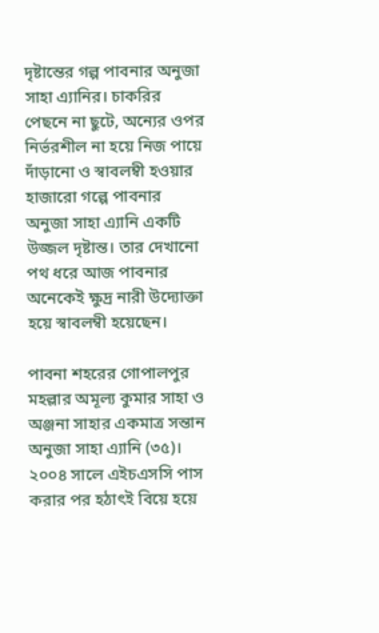দৃষ্টান্তের গল্প পাবনার অনুজা সাহা এ্যানির। চাকরির পেছনে না ছুটে, অন্যের ওপর নির্ভরশীল না হয়ে নিজ পায়ে দাঁড়ানো ও স্বাবলম্বী হওয়ার হাজারো গল্পে পাবনার অনুজা সাহা এ্যানি একটি উজ্জল দৃষ্টান্ত। তার দেখানো পথ ধরে আজ পাবনার অনেকেই ক্ষুদ্র নারী উদ্যোক্তা হয়ে স্বাবলম্বী হয়েছেন।

পাবনা শহরের গোপালপুর মহল্লার অমূল্য কুমার সাহা ও অঞ্জনা সাহার একমাত্র সন্তান অনুজা সাহা এ্যানি (৩৫)। ২০০৪ সালে এইচএসসি পাস করার পর হঠাৎই বিয়ে হয়ে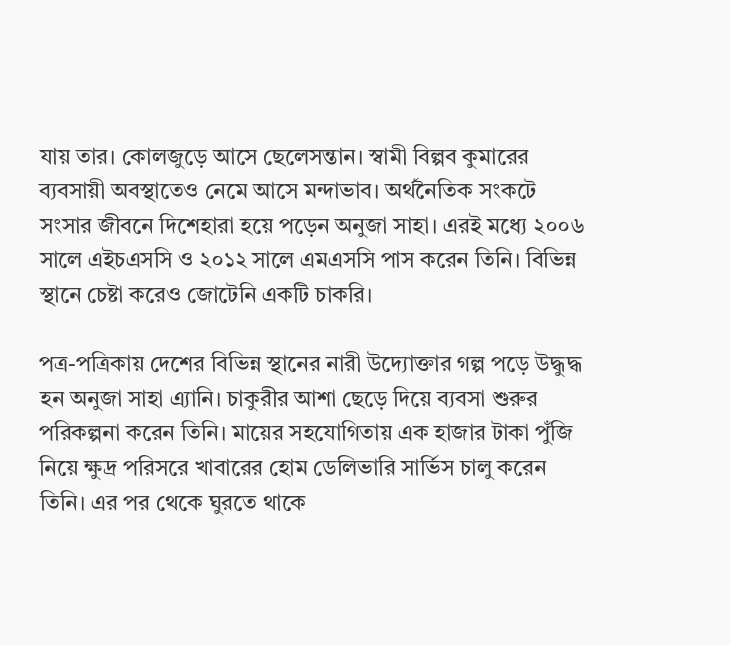যায় তার। কোলজুড়ে আসে ছেলেসন্তান। স্বামী বিল্পব কুমারের ব্যবসায়ী অবস্থাতেও নেমে আসে মন্দাভাব। অর্থনৈতিক সংকটে সংসার জীবনে দিশেহারা হয়ে পড়েন অনুজা সাহা। এরই মধ্যে ২০০৬ সালে এইচএসসি ও ২০১২ সালে এমএসসি পাস করেন তিনি। বিভিন্ন স্থানে চেষ্টা করেও জোটেনি একটি চাকরি।

পত্র-পত্রিকায় দেশের বিভিন্ন স্থানের নারী উদ্যোক্তার গল্প পড়ে উদ্ধুদ্ধ হন অনুজা সাহা এ্যানি। চাকুরীর আশা ছেড়ে দিয়ে ব্যবসা শুরুর পরিকল্পনা করেন তিনি। মায়ের সহযোগিতায় এক হাজার টাকা পুঁজি নিয়ে ক্ষুদ্র পরিসরে খাবারের হোম ডেলিভারি সার্ভিস চালু করেন তিনি। এর পর থেকে ঘুরতে থাকে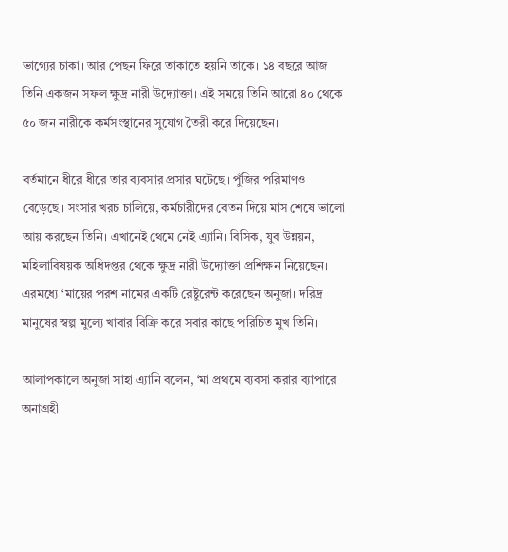ভাগ্যের চাকা। আর পেছন ফিরে তাকাতে হয়নি তাকে। ১৪ বছরে আজ তিনি একজন সফল ক্ষুদ্র নারী উদ্যোক্তা। এই সময়ে তিনি আরো ৪০ থেকে ৫০ জন নারীকে কর্মসংস্থানের সুযোগ তৈরী করে দিয়েছেন।

বর্তমানে ধীরে ধীরে তার ব্যবসার প্রসার ঘটেছে। পুঁজির পরিমাণও বেড়েছে। সংসার খরচ চালিয়ে, কর্মচারীদের বেতন দিয়ে মাস শেষে ভালো আয় করছেন তিনি। এখানেই থেমে নেই এ্যানি। বিসিক, যুব উন্নয়ন, মহিলাবিষয়ক অধিদপ্তর থেকে ক্ষুদ্র নারী উদ্যোক্তা প্রশিক্ষন নিয়েছেন। এরমধ্যে ‘মায়ের পরশ নামের একটি রেষ্টুরেন্ট করেছেন অনুজা। দরিদ্র মানুষের স্বল্প মুল্যে খাবার বিক্রি করে সবার কাছে পরিচিত মুখ তিনি।

আলাপকালে অনুজা সাহা এ্যানি বলেন, ‘মা প্রথমে ব্যবসা করার ব্যাপারে অনাগ্রহী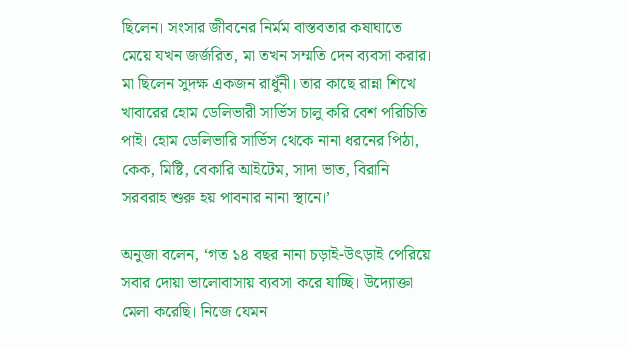ছিলেন। সংসার জীবনের নির্মম বাস্তবতার কষাঘাতে মেয়ে যখন জর্জরিত, মা তখন সম্মতি দেন ব্যবসা করার। মা ছিলেন সুদক্ষ একজন রাধুঁনী। তার কাছে রান্না শিখে খাবারের হোম ডেলিভারী সার্ভিস চালু করি বেশ পরিচিতি পাই। হোম ডেলিভারি সার্ভিস থেকে নানা ধরনের পিঠা, কেক, মিষ্টি, বেকারি আইটেম, সাদা ভাত, বিরানি সরবরাহ শুরু হয় পাবনার নানা স্থানে।’

অনুজা বলেন, ‘গত ১৪ বছর নানা চড়াই-উৎড়াই পেরিয়ে সবার দোয়া ভালোবাসায় ব্যবসা করে যাচ্ছি। উদ্যোক্তা মেলা করেছি। নিজে যেমন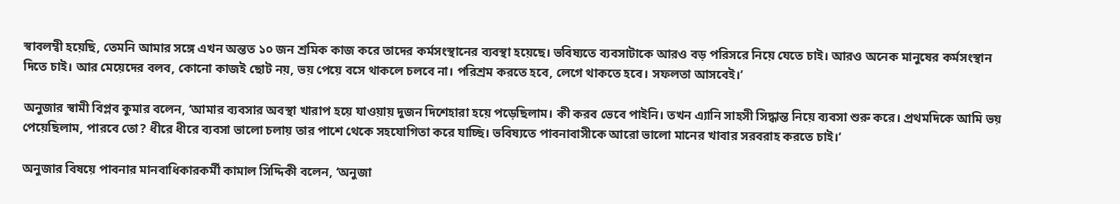স্বাবলম্বী হয়েছি, তেমনি আমার সঙ্গে এখন অন্তত ১০ জন শ্রমিক কাজ করে তাদের কর্মসংস্থানের ব্যবস্থা হয়েছে। ভবিষ্যতে ব্যবসাটাকে আরও বড় পরিসরে নিয়ে যেতে চাই। আরও অনেক মানুষের কর্মসংস্থান দিতে চাই। আর মেয়েদের বলব, কোনো কাজই ছোট নয়, ভয় পেয়ে বসে থাকলে চলবে না। পরিশ্রম করতে হবে, লেগে থাকতে হবে। সফলতা আসবেই।’

অনুজার স্বামী বিপ্লব কুমার বলেন, ‘আমার ব্যবসার অবস্থা খারাপ হয়ে যাওয়ায় দুজন দিশেহারা হয়ে পড়েছিলাম। কী করব ভেবে পাইনি। তখন এ্যানি সাহসী সিদ্ধান্ত নিয়ে ব্যবসা শুরু করে। প্রথমদিকে আমি ভয় পেয়েছিলাম, পারবে তো? ধীরে ধীরে ব্যবসা ভালো চলায় তার পাশে থেকে সহযোগিতা করে যাচ্ছি। ভবিষ্যতে পাবনাবাসীকে আরো ভালো মানের খাবার সরবরাহ করতে চাই।’

অনুজার বিষয়ে পাবনার মানবাধিকারকর্মী কামাল সিদ্দিকী বলেন, ‘অনুজা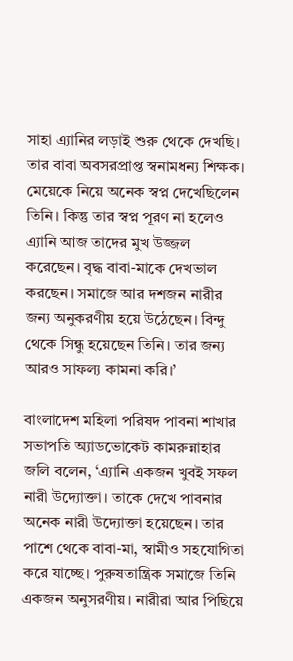সাহা এ্যানির লড়াই শুরু থেকে দেখছি। তার বাবা অবসরপ্রাপ্ত স্বনামধন্য শিক্ষক। মেয়েকে নিয়ে অনেক স্বপ্ন দেখেছিলেন তিনি। কিন্তু তার স্বপ্ন পূরণ না হলেও এ্যানি আজ তাদের মুখ উজ্জল করেছেন। বৃদ্ধ বাবা-মাকে দেখভাল করছেন। সমাজে আর দশজন নারীর জন্য অনুকরণীয় হয়ে উঠেছেন। বিন্দু থেকে সিন্ধু হয়েছেন তিনি। তার জন্য আরও সাফল্য কামনা করি।’

বাংলাদেশ মহিলা পরিষদ পাবনা শাখার সভাপতি অ্যাডভোকেট কামরুন্নাহার জলি বলেন, ‘এ্যানি একজন খুবই সফল নারী উদ্যোক্তা। তাকে দেখে পাবনার অনেক নারী উদ্যোক্তা হয়েছেন। তার পাশে থেকে বাবা-মা, স্বামীও সহযোগিতা করে যাচ্ছে। পুরুষতান্ত্রিক সমাজে তিনি একজন অনুসরণীয়। নারীরা আর পিছিয়ে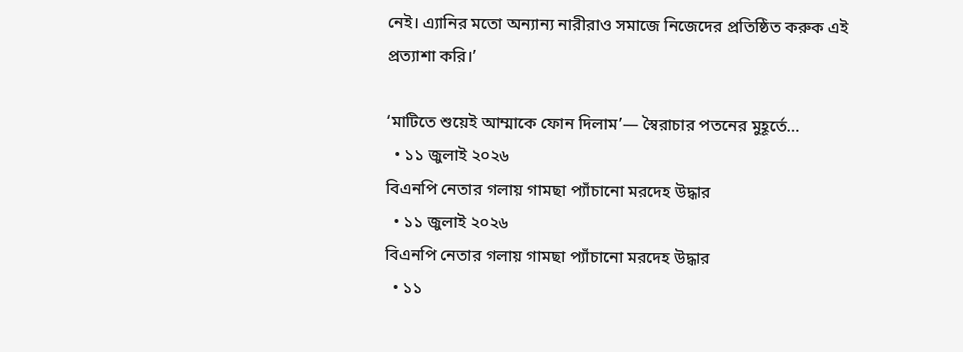নেই। এ্যানির মতো অন্যান্য নারীরাও সমাজে নিজেদের প্রতিষ্ঠিত করুক এই প্রত্যাশা করি।’

‘মাটিতে শুয়েই আম্মাকে ফোন দিলাম’— স্বৈরাচার পতনের মুহূর্তে…
  • ১১ জুলাই ২০২৬
বিএনপি নেতার গলায় গামছা প্যাঁচানো মরদেহ উদ্ধার
  • ১১ জুলাই ২০২৬
বিএনপি নেতার গলায় গামছা প্যাঁচানো মরদেহ উদ্ধার
  • ১১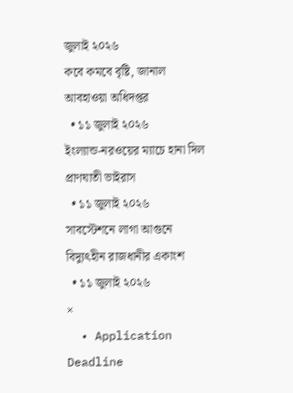জুলাই ২০২৬
কবে কমবে বৃষ্টি, জানাল আবহাওয়া অধিদপ্তর
  • ১১ জুলাই ২০২৬
ইংল্যান্ড-নরওয়ের ম্যাচে হানা দিল প্রাণঘাতী ভাইরাস
  • ১১ জুলাই ২০২৬
সাবস্টেশনে লাগা আগুনে বিদ্যুৎহীন রাজধানীর একাংশ
  • ১১ জুলাই ২০২৬
×
  • Application Deadline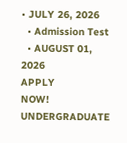• JULY 26, 2026
  • Admission Test
  • AUGUST 01, 2026
APPLY
NOW!
UNDERGRADUATE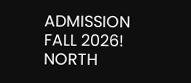ADMISSION
FALL 2026!
NORTH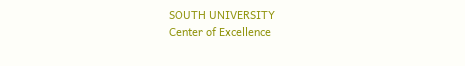SOUTH UNIVERSITY
Center of Excellence